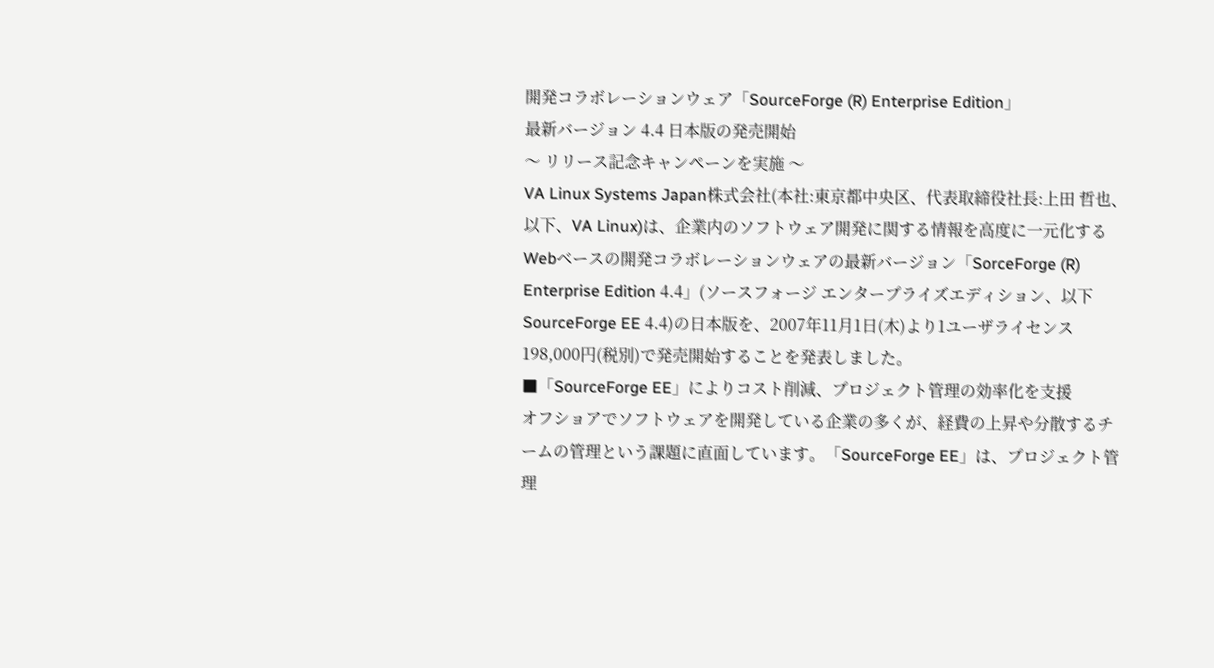開発コラボレーションウェア「SourceForge (R) Enterprise Edition」
最新バージョン 4.4 日本版の発売開始
〜 リリース記念キャンペーンを実施 〜
VA Linux Systems Japan株式会社(本社:東京都中央区、代表取締役社長:上田 哲也、以下、VA Linux)は、企業内のソフトウェア開発に関する情報を高度に一元化するWebベースの開発コラボレーションウェアの最新バージョン「SorceForge (R) Enterprise Edition 4.4」(ソースフォージ エンタープライズエディション、以下 SourceForge EE 4.4)の日本版を、2007年11月1日(木)より1ユーザライセンス 198,000円(税別)で発売開始することを発表しました。
■「SourceForge EE」によりコスト削減、プロジェクト管理の効率化を支援
オフショアでソフトウェアを開発している企業の多くが、経費の上昇や分散するチームの管理という課題に直面しています。「SourceForge EE」は、プロジェクト管理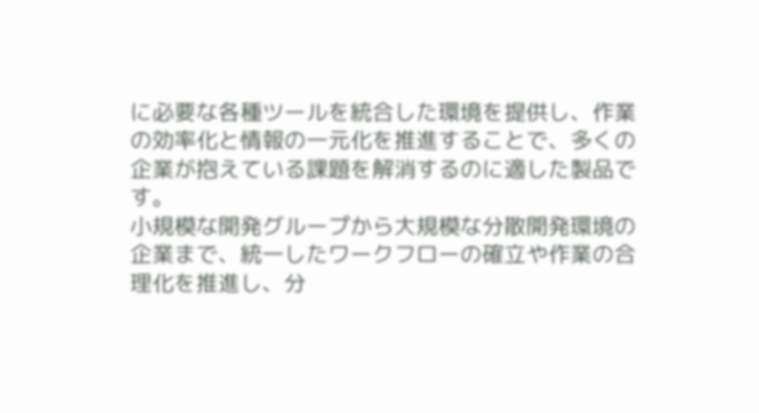に必要な各種ツールを統合した環境を提供し、作業の効率化と情報の一元化を推進することで、多くの企業が抱えている課題を解消するのに適した製品です。
小規模な開発グループから大規模な分散開発環境の企業まで、統一したワークフローの確立や作業の合理化を推進し、分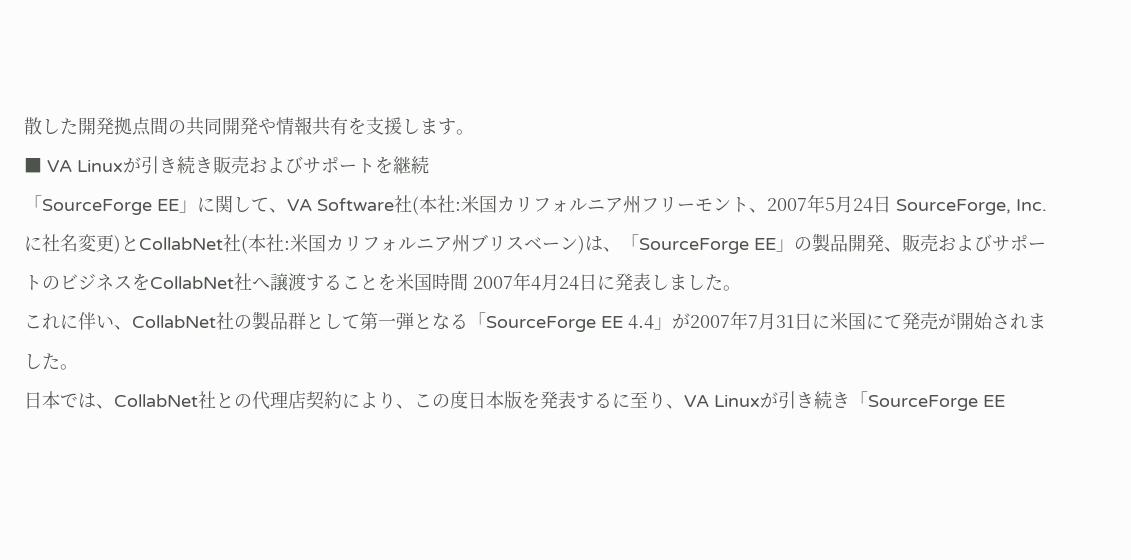散した開発拠点間の共同開発や情報共有を支援します。
■ VA Linuxが引き続き販売およびサポートを継続
「SourceForge EE」に関して、VA Software社(本社:米国カリフォルニア州フリーモント、2007年5月24日 SourceForge, Inc.に社名変更)とCollabNet社(本社:米国カリフォルニア州ブリスベーン)は、「SourceForge EE」の製品開発、販売およびサポートのビジネスをCollabNet社へ譲渡することを米国時間 2007年4月24日に発表しました。
これに伴い、CollabNet社の製品群として第一弾となる「SourceForge EE 4.4」が2007年7月31日に米国にて発売が開始されました。
日本では、CollabNet社との代理店契約により、この度日本版を発表するに至り、VA Linuxが引き続き「SourceForge EE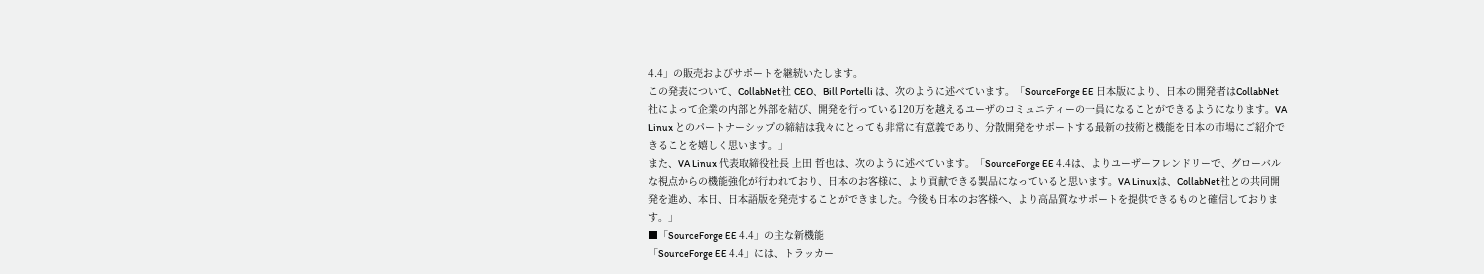4.4」の販売およびサポートを継続いたします。
この発表について、CollabNet社 CEO、Bill Portelli は、次のように述べています。「SourceForge EE 日本版により、日本の開発者はCollabNet社によって企業の内部と外部を結び、開発を行っている120万を越えるユーザのコミュニティーの一員になることができるようになります。VA Linux とのパートナーシップの締結は我々にとっても非常に有意義であり、分散開発をサポートする最新の技術と機能を日本の市場にご紹介できることを嬉しく思います。」
また、VA Linux 代表取締役社長 上田 哲也は、次のように述べています。「SourceForge EE 4.4は、よりユーザーフレンドリーで、グローバルな視点からの機能強化が行われており、日本のお客様に、より貢献できる製品になっていると思います。VA Linuxは、CollabNet社との共同開発を進め、本日、日本語版を発売することができました。今後も日本のお客様へ、より高品質なサポートを提供できるものと確信しております。」
■「SourceForge EE 4.4」の主な新機能
「SourceForge EE 4.4」には、トラッカー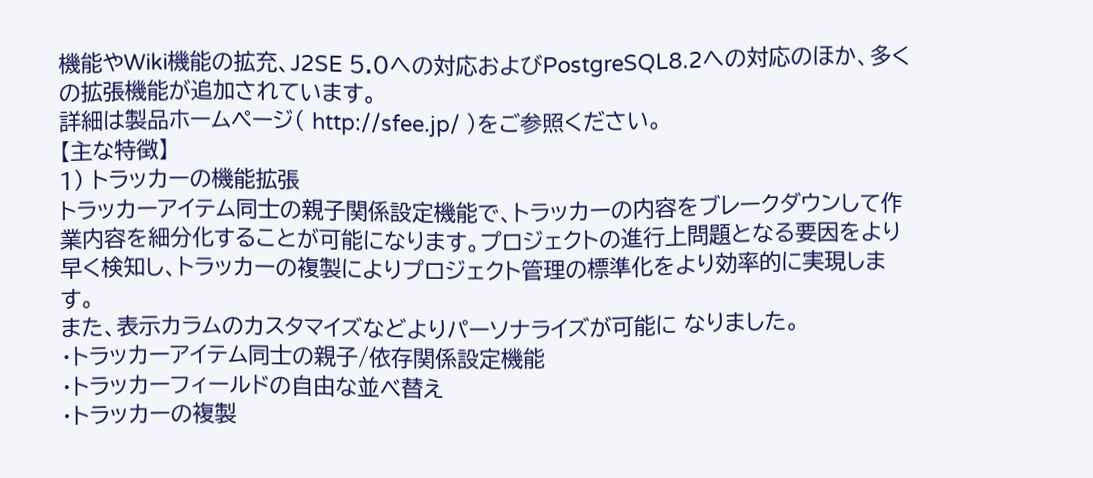機能やWiki機能の拡充、J2SE 5.0への対応およびPostgreSQL8.2への対応のほか、多くの拡張機能が追加されています。
詳細は製品ホームページ( http://sfee.jp/ )をご参照ください。
【主な特徴】
1) トラッカーの機能拡張
トラッカーアイテム同士の親子関係設定機能で、トラッカーの内容をブレークダウンして作業内容を細分化することが可能になります。プロジェクトの進行上問題となる要因をより早く検知し、トラッカーの複製によりプロジェクト管理の標準化をより効率的に実現します。
また、表示カラムのカスタマイズなどよりパーソナライズが可能に なりました。
・トラッカーアイテム同士の親子/依存関係設定機能
・トラッカーフィールドの自由な並べ替え
・トラッカーの複製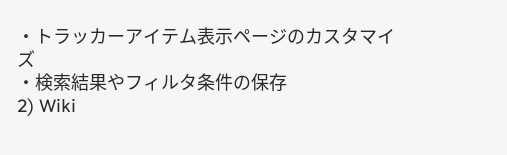・トラッカーアイテム表示ページのカスタマイズ
・検索結果やフィルタ条件の保存
2) Wiki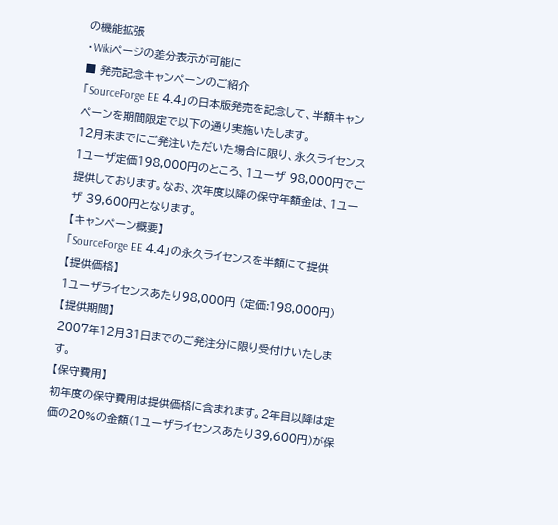の機能拡張
・Wikiページの差分表示が可能に
■ 発売記念キャンペーンのご紹介
「SourceForge EE 4.4」の日本版発売を記念して、半額キャンペーンを期間限定で以下の通り実施いたします。
12月末までにご発注いただいた場合に限り、永久ライセンス1ユーザ定価198,000円のところ、1ユーザ 98,000円でご提供しております。なお、次年度以降の保守年額金は、1ユーザ 39,600円となります。
【キャンペーン概要】
「SourceForge EE 4.4」の永久ライセンスを半額にて提供
【提供価格】
1ユーザライセンスあたり98,000円 (定価:198,000円)
【提供期間】
2007年12月31日までのご発注分に限り受付けいたします。
【保守費用】
初年度の保守費用は提供価格に含まれます。2年目以降は定価の20%の金額(1ユーザライセンスあたり39,600円)が保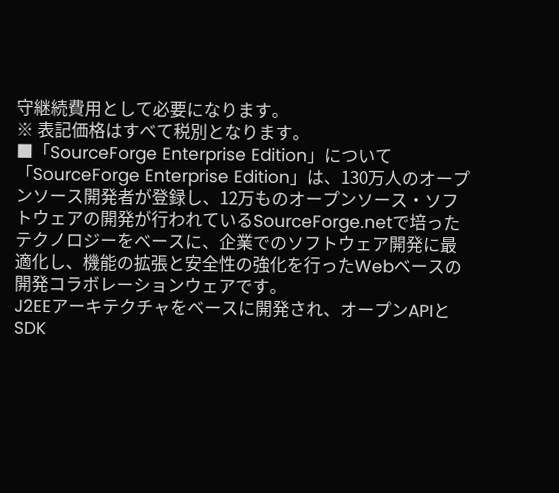守継続費用として必要になります。
※ 表記価格はすべて税別となります。
■「SourceForge Enterprise Edition」について
「SourceForge Enterprise Edition」は、130万人のオープンソース開発者が登録し、12万ものオープンソース・ソフトウェアの開発が行われているSourceForge.netで培ったテクノロジーをベースに、企業でのソフトウェア開発に最適化し、機能の拡張と安全性の強化を行ったWebベースの開発コラボレーションウェアです。
J2EEアーキテクチャをベースに開発され、オープンAPIとSDK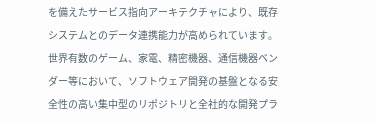を備えたサービス指向アーキテクチャにより、既存システムとのデータ連携能力が高められています。
世界有数のゲーム、家電、精密機器、通信機器ベンダー等において、ソフトウェア開発の基盤となる安全性の高い集中型のリポジトリと全社的な開発プラ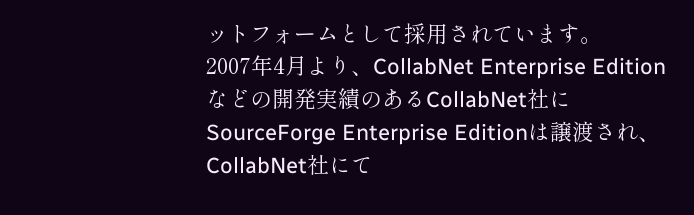ットフォームとして採用されています。
2007年4月より、CollabNet Enterprise Editionなどの開発実績のあるCollabNet社にSourceForge Enterprise Editionは譲渡され、CollabNet社にて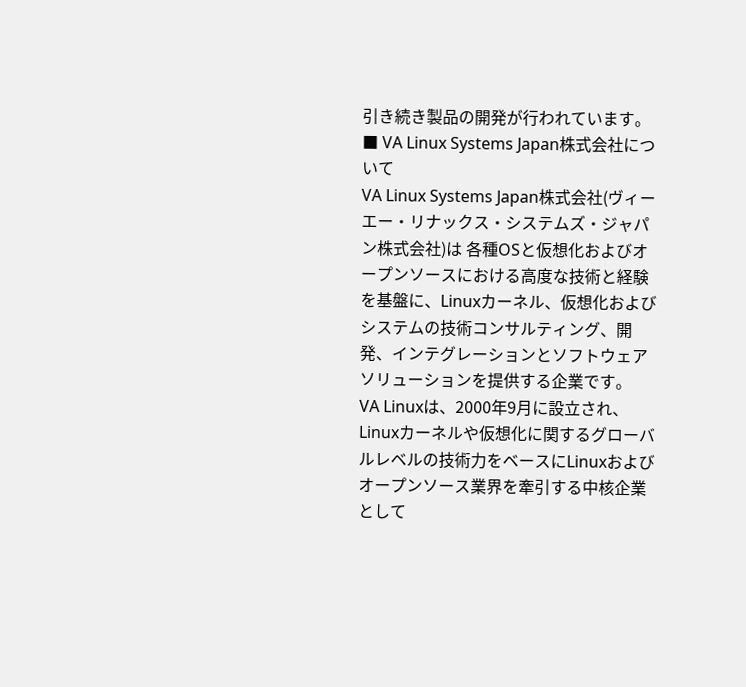引き続き製品の開発が行われています。
■ VA Linux Systems Japan株式会社について
VA Linux Systems Japan株式会社(ヴィーエー・リナックス・システムズ・ジャパン株式会社)は 各種OSと仮想化およびオープンソースにおける高度な技術と経験を基盤に、Linuxカーネル、仮想化およびシステムの技術コンサルティング、開発、インテグレーションとソフトウェアソリューションを提供する企業です。
VA Linuxは、2000年9月に設立され、Linuxカーネルや仮想化に関するグローバルレベルの技術力をベースにLinuxおよびオープンソース業界を牽引する中核企業として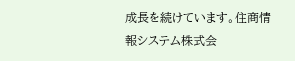成長を続けています。住商情報システム株式会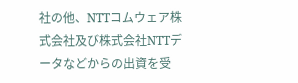社の他、NTTコムウェア株式会社及び株式会社NTTデータなどからの出資を受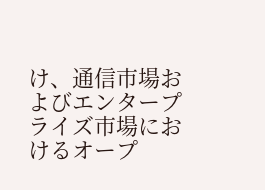け、通信市場およびエンタープライズ市場におけるオープ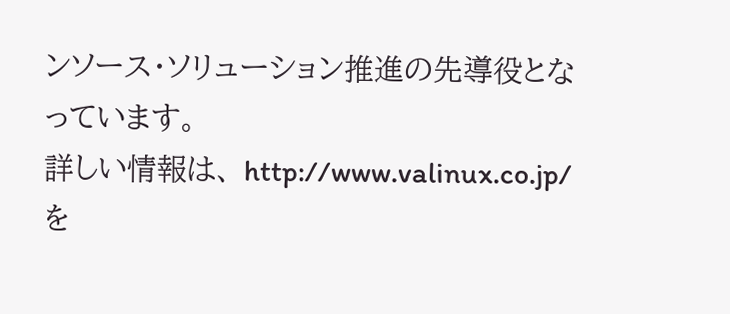ンソース・ソリューション推進の先導役となっています。
詳しい情報は、 http://www.valinux.co.jp/ を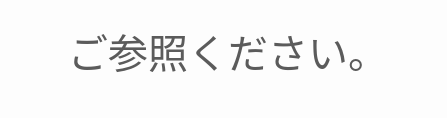ご参照ください。